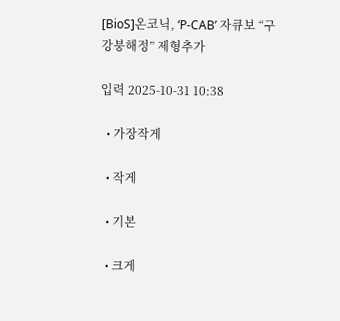[BioS]온코닉, ‘P-CAB’ 자큐보 “구강붕해정” 제형추가

입력 2025-10-31 10:38

  • 가장작게

  • 작게

  • 기본

  • 크게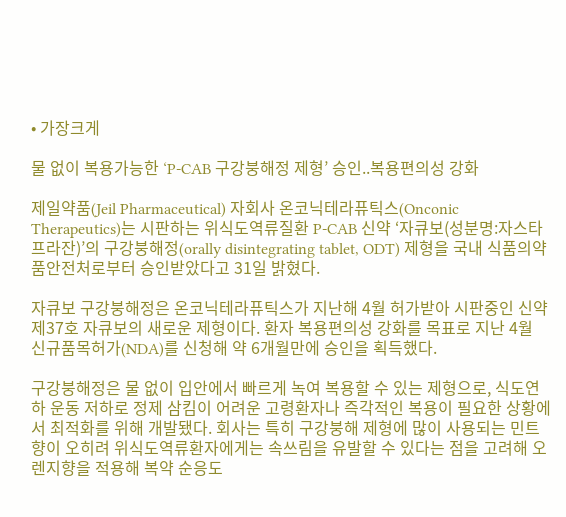• 가장크게

물 없이 복용가능한 ‘P-CAB 구강붕해정 제형’ 승인..복용편의성 강화

제일약품(Jeil Pharmaceutical) 자회사 온코닉테라퓨틱스(Onconic Therapeutics)는 시판하는 위식도역류질환 P-CAB 신약 ‘자큐보(성분명:자스타프라잔)’의 구강붕해정(orally disintegrating tablet, ODT) 제형을 국내 식품의약품안전처로부터 승인받았다고 31일 밝혔다.

자큐보 구강붕해정은 온코닉테라퓨틱스가 지난해 4월 허가받아 시판중인 신약 제37호 자큐보의 새로운 제형이다. 환자 복용편의성 강화를 목표로 지난 4월 신규품목허가(NDA)를 신청해 약 6개월만에 승인을 획득했다.

구강붕해정은 물 없이 입안에서 빠르게 녹여 복용할 수 있는 제형으로, 식도연하 운동 저하로 정제 삼킴이 어려운 고령환자나 즉각적인 복용이 필요한 상황에서 최적화를 위해 개발됐다. 회사는 특히 구강붕해 제형에 많이 사용되는 민트향이 오히려 위식도역류환자에게는 속쓰림을 유발할 수 있다는 점을 고려해 오렌지향을 적용해 복약 순응도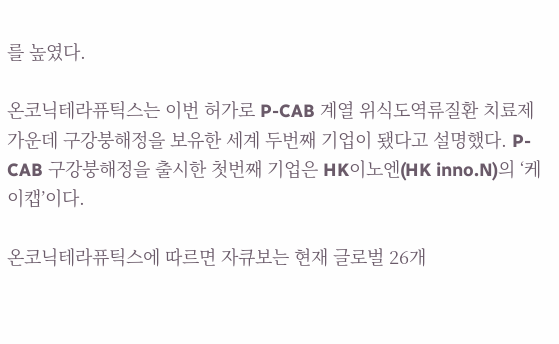를 높였다.

온코닉테라퓨틱스는 이번 허가로 P-CAB 계열 위식도역류질환 치료제 가운데 구강붕해정을 보유한 세계 두번째 기업이 됐다고 설명했다. P-CAB 구강붕해정을 출시한 첫번째 기업은 HK이노엔(HK inno.N)의 ‘케이캡’이다.

온코닉테라퓨틱스에 따르면 자큐보는 현재 글로벌 26개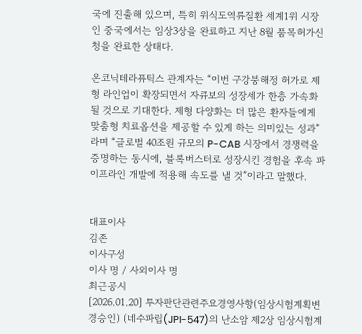국에 진출해 있으며, 특히 위식도역류질환 세계1위 시장인 중국에서는 임상3상을 완료하고 지난 8월 품목허가신청을 완료한 상태다.

온코닉테라퓨틱스 관계자는 “이번 구강붕해정 허가로 제형 라인업이 확장되면서 자큐보의 성장세가 한층 가속화될 것으로 기대한다. 제형 다양화는 더 많은 환자들에게 맞춤형 치료옵션을 제공할 수 있게 하는 의미있는 성과”라며 “글로벌 40조원 규모의 P-CAB 시장에서 경쟁력을 증명하는 동시에, 블록버스터로 성장시킨 경험을 후속 파이프라인 개발에 적용해 속도를 낼 것”이라고 말했다.


대표이사
김존
이사구성
이사 명 / 사외이사 명
최근공시
[2026.01.20] 투자판단관련주요경영사항(임상시험계획변경승인) (네수파립(JPI-547)의 난소암 제2상 임상시험계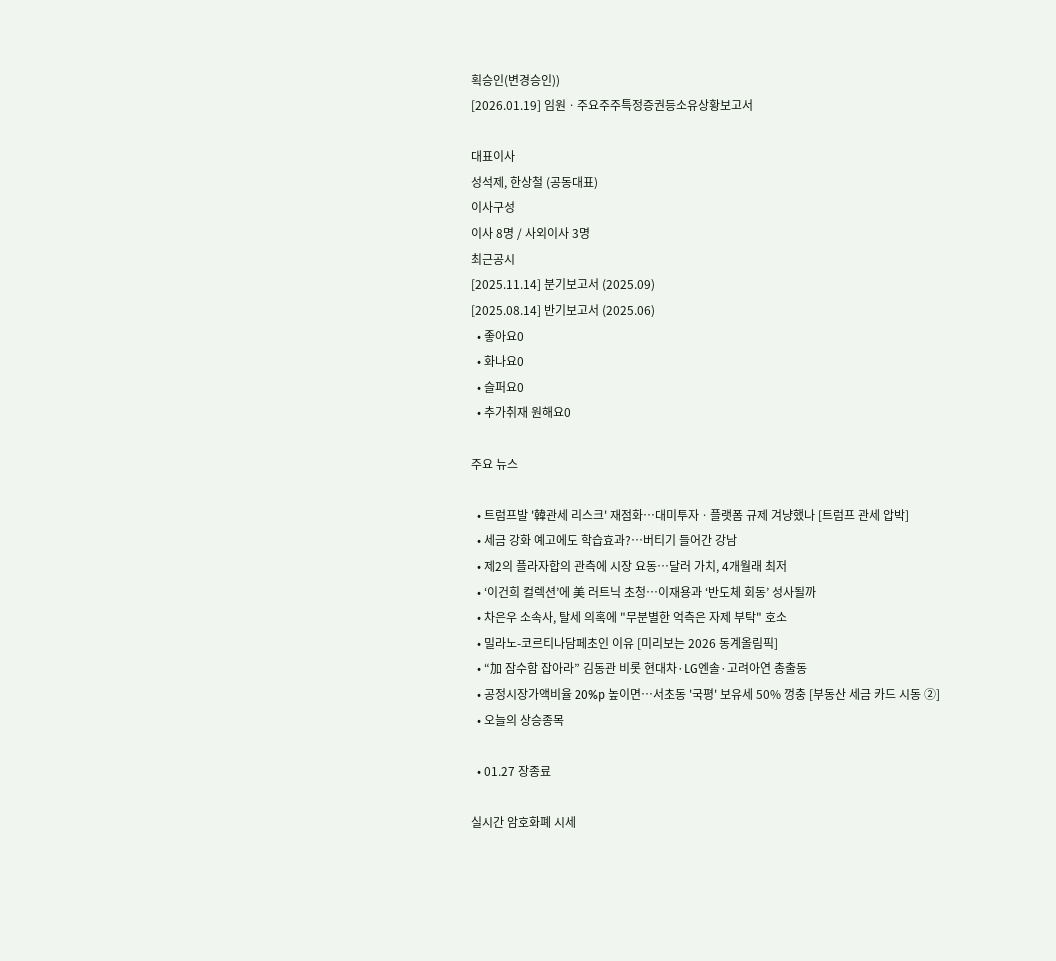획승인(변경승인))
[2026.01.19] 임원ㆍ주요주주특정증권등소유상황보고서

대표이사
성석제, 한상철 (공동대표)
이사구성
이사 8명 / 사외이사 3명
최근공시
[2025.11.14] 분기보고서 (2025.09)
[2025.08.14] 반기보고서 (2025.06)
  • 좋아요0
  • 화나요0
  • 슬퍼요0
  • 추가취재 원해요0

주요 뉴스

  • 트럼프발 '韓관세 리스크' 재점화⋯대미투자ㆍ플랫폼 규제 겨냥했나 [트럼프 관세 압박]
  • 세금 강화 예고에도 학습효과?…버티기 들어간 강남
  • 제2의 플라자합의 관측에 시장 요동…달러 가치, 4개월래 최저
  • ‘이건희 컬렉션’에 美 러트닉 초청⋯이재용과 ‘반도체 회동’ 성사될까
  • 차은우 소속사, 탈세 의혹에 "무분별한 억측은 자제 부탁" 호소
  • 밀라노-코르티나담페초인 이유 [미리보는 2026 동계올림픽]
  • “加 잠수함 잡아라” 김동관 비롯 현대차·LG엔솔·고려아연 총출동
  • 공정시장가액비율 20%p 높이면⋯서초동 '국평' 보유세 50% 껑충 [부동산 세금 카드 시동 ②]
  • 오늘의 상승종목

  • 01.27 장종료

실시간 암호화폐 시세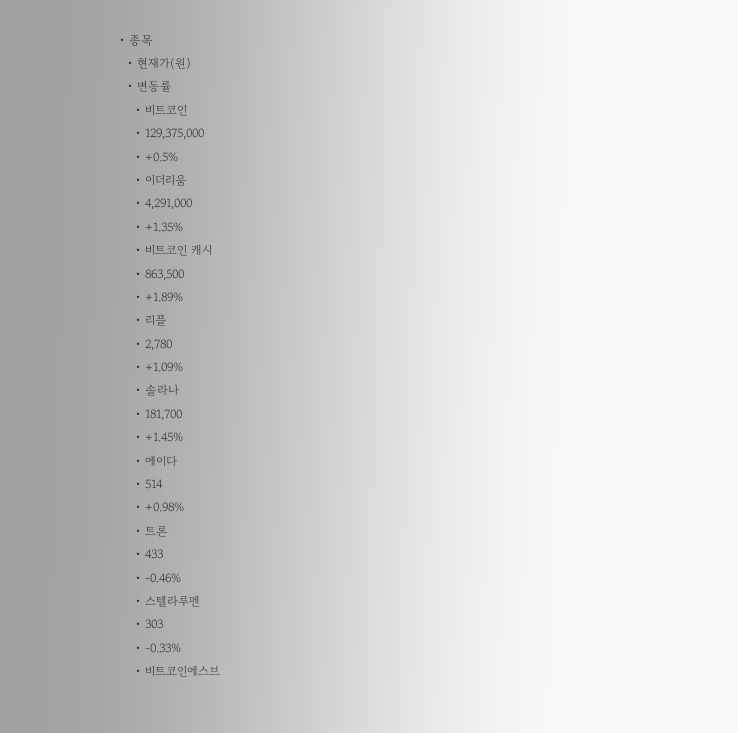• 종목
  • 현재가(원)
  • 변동률
    • 비트코인
    • 129,375,000
    • +0.5%
    • 이더리움
    • 4,291,000
    • +1.35%
    • 비트코인 캐시
    • 863,500
    • +1.89%
    • 리플
    • 2,780
    • +1.09%
    • 솔라나
    • 181,700
    • +1.45%
    • 에이다
    • 514
    • +0.98%
    • 트론
    • 433
    • -0.46%
    • 스텔라루멘
    • 303
    • -0.33%
    • 비트코인에스브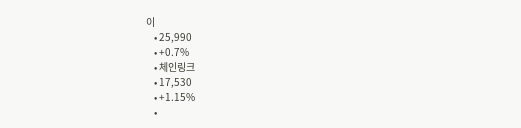이
    • 25,990
    • +0.7%
    • 체인링크
    • 17,530
    • +1.15%
    •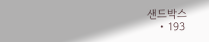샌드박스
    • 193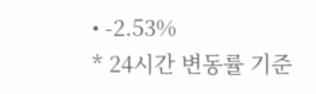• -2.53%
* 24시간 변동률 기준